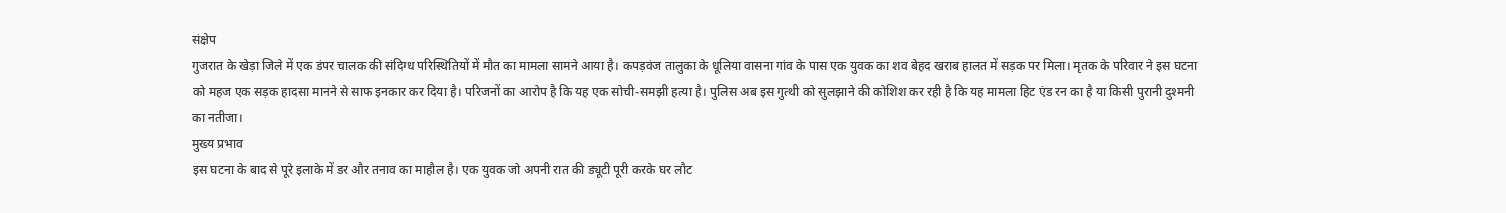संक्षेप
गुजरात के खेड़ा जिले में एक डंपर चालक की संदिग्ध परिस्थितियों में मौत का मामला सामने आया है। कपड़वंज तालुका के धूलिया वासना गांव के पास एक युवक का शव बेहद खराब हालत में सड़क पर मिला। मृतक के परिवार ने इस घटना को महज एक सड़क हादसा मानने से साफ इनकार कर दिया है। परिजनों का आरोप है कि यह एक सोची-समझी हत्या है। पुलिस अब इस गुत्थी को सुलझाने की कोशिश कर रही है कि यह मामला हिट एंड रन का है या किसी पुरानी दुश्मनी का नतीजा।
मुख्य प्रभाव
इस घटना के बाद से पूरे इलाके में डर और तनाव का माहौल है। एक युवक जो अपनी रात की ड्यूटी पूरी करके घर लौट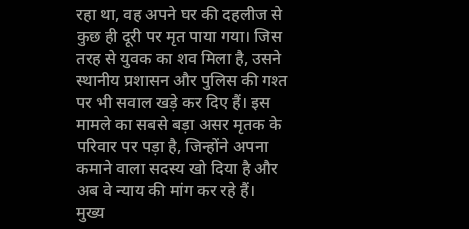रहा था, वह अपने घर की दहलीज से कुछ ही दूरी पर मृत पाया गया। जिस तरह से युवक का शव मिला है, उसने स्थानीय प्रशासन और पुलिस की गश्त पर भी सवाल खड़े कर दिए हैं। इस मामले का सबसे बड़ा असर मृतक के परिवार पर पड़ा है, जिन्होंने अपना कमाने वाला सदस्य खो दिया है और अब वे न्याय की मांग कर रहे हैं।
मुख्य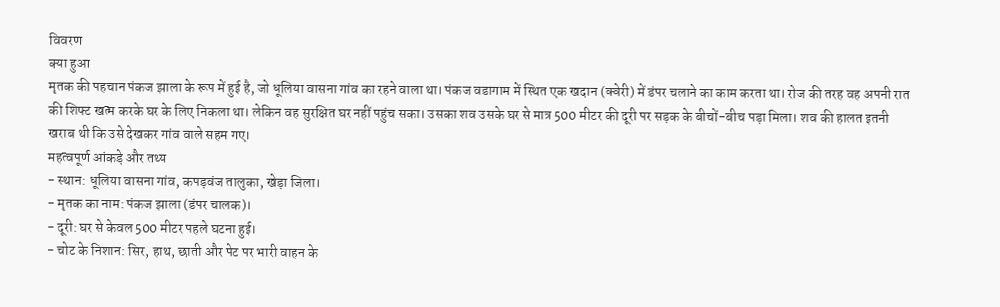विवरण
क्या हुआ
मृतक की पहचान पंकज झाला के रूप में हुई है, जो धूलिया वासना गांव का रहने वाला था। पंकज वडागाम में स्थित एक खदान (क्वेरी) में डंपर चलाने का काम करता था। रोज की तरह वह अपनी रात की शिफ्ट खत्म करके घर के लिए निकला था। लेकिन वह सुरक्षित घर नहीं पहुंच सका। उसका शव उसके घर से मात्र 500 मीटर की दूरी पर सड़क के बीचों-बीच पड़ा मिला। शव की हालत इतनी खराब थी कि उसे देखकर गांव वाले सहम गए।
महत्वपूर्ण आंकड़े और तथ्य
- स्थान: धूलिया वासना गांव, कपड़वंज तालुका, खेड़ा जिला।
- मृतक का नाम: पंकज झाला (डंपर चालक)।
- दूरी: घर से केवल 500 मीटर पहले घटना हुई।
- चोट के निशान: सिर, हाथ, छाती और पेट पर भारी वाहन के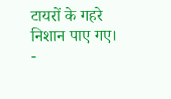टायरों के गहरे निशान पाए गए।
-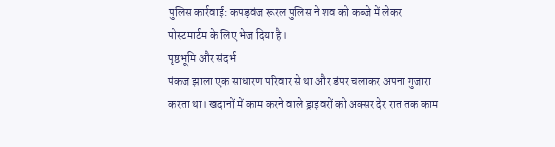पुलिस कार्रवाई: कपड़वंज रूरल पुलिस ने शव को कब्जे में लेकर पोस्टमार्टम के लिए भेज दिया है।
पृष्ठभूमि और संदर्भ
पंकज झाला एक साधारण परिवार से था और डंपर चलाकर अपना गुजारा करता था। खदानों में काम करने वाले ड्राइवरों को अक्सर देर रात तक काम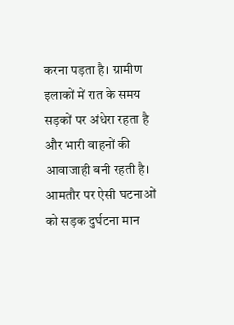करना पड़ता है। ग्रामीण इलाकों में रात के समय सड़कों पर अंधेरा रहता है और भारी वाहनों की आवाजाही बनी रहती है। आमतौर पर ऐसी घटनाओं को सड़क दुर्घटना मान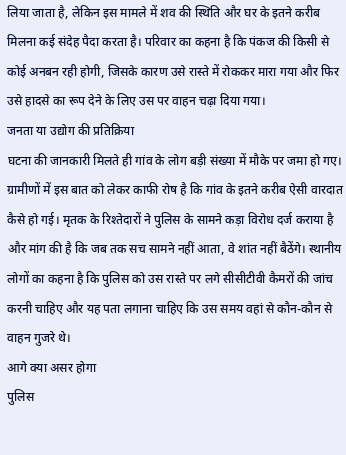लिया जाता है, लेकिन इस मामले में शव की स्थिति और घर के इतने करीब मिलना कई संदेह पैदा करता है। परिवार का कहना है कि पंकज की किसी से कोई अनबन रही होगी, जिसके कारण उसे रास्ते में रोककर मारा गया और फिर उसे हादसे का रूप देने के लिए उस पर वाहन चढ़ा दिया गया।
जनता या उद्योग की प्रतिक्रिया
घटना की जानकारी मिलते ही गांव के लोग बड़ी संख्या में मौके पर जमा हो गए। ग्रामीणों में इस बात को लेकर काफी रोष है कि गांव के इतने करीब ऐसी वारदात कैसे हो गई। मृतक के रिश्तेदारों ने पुलिस के सामने कड़ा विरोध दर्ज कराया है और मांग की है कि जब तक सच सामने नहीं आता, वे शांत नहीं बैठेंगे। स्थानीय लोगों का कहना है कि पुलिस को उस रास्ते पर लगे सीसीटीवी कैमरों की जांच करनी चाहिए और यह पता लगाना चाहिए कि उस समय वहां से कौन-कौन से वाहन गुजरे थे।
आगे क्या असर होगा
पुलिस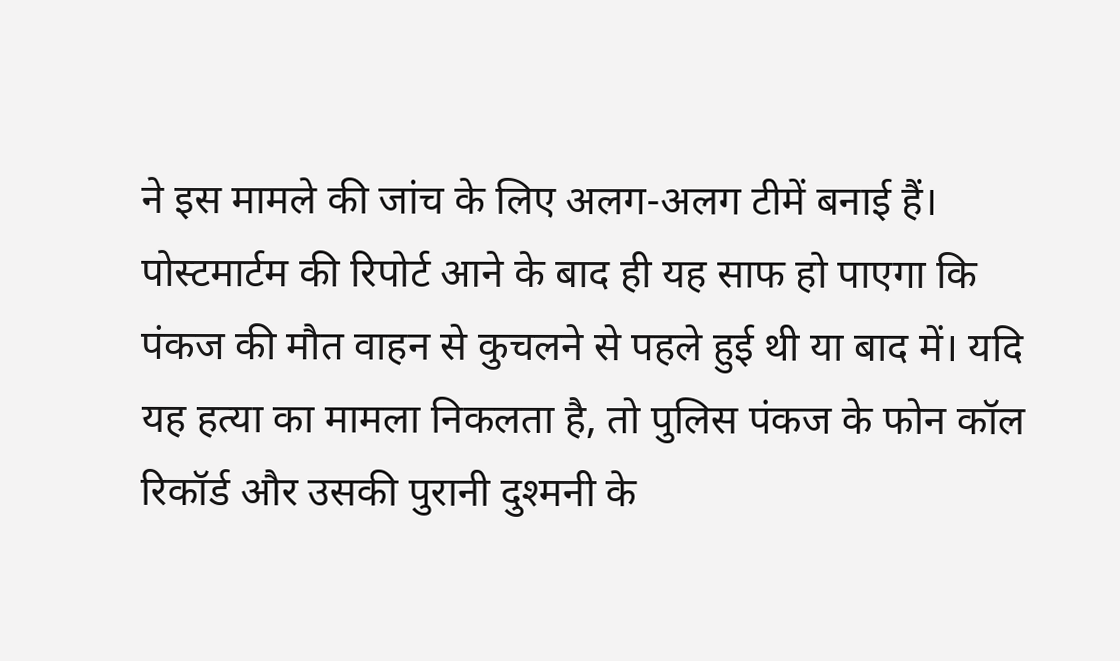ने इस मामले की जांच के लिए अलग-अलग टीमें बनाई हैं। पोस्टमार्टम की रिपोर्ट आने के बाद ही यह साफ हो पाएगा कि पंकज की मौत वाहन से कुचलने से पहले हुई थी या बाद में। यदि यह हत्या का मामला निकलता है, तो पुलिस पंकज के फोन कॉल रिकॉर्ड और उसकी पुरानी दुश्मनी के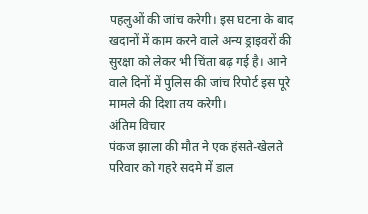पहलुओं की जांच करेगी। इस घटना के बाद खदानों में काम करने वाले अन्य ड्राइवरों की सुरक्षा को लेकर भी चिंता बढ़ गई है। आने वाले दिनों में पुलिस की जांच रिपोर्ट इस पूरे मामले की दिशा तय करेगी।
अंतिम विचार
पंकज झाला की मौत ने एक हंसते-खेलते परिवार को गहरे सदमे में डाल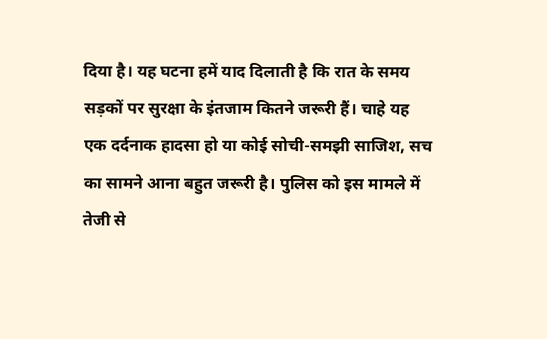दिया है। यह घटना हमें याद दिलाती है कि रात के समय सड़कों पर सुरक्षा के इंतजाम कितने जरूरी हैं। चाहे यह एक दर्दनाक हादसा हो या कोई सोची-समझी साजिश, सच का सामने आना बहुत जरूरी है। पुलिस को इस मामले में तेजी से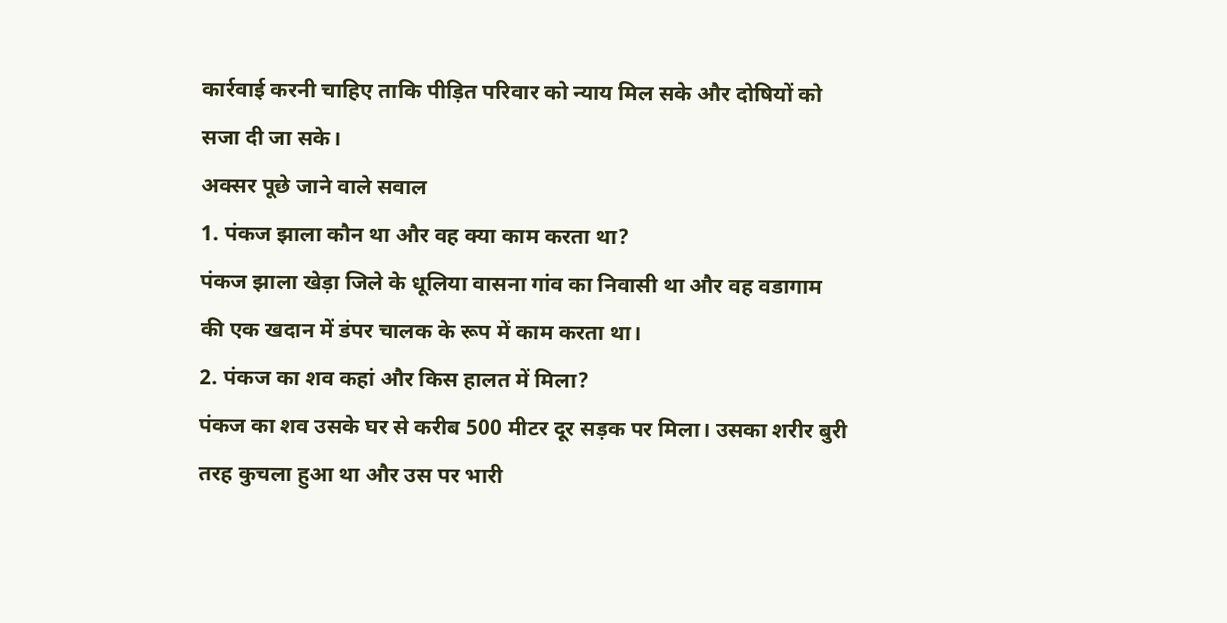कार्रवाई करनी चाहिए ताकि पीड़ित परिवार को न्याय मिल सके और दोषियों को सजा दी जा सके।
अक्सर पूछे जाने वाले सवाल
1. पंकज झाला कौन था और वह क्या काम करता था?
पंकज झाला खेड़ा जिले के धूलिया वासना गांव का निवासी था और वह वडागाम की एक खदान में डंपर चालक के रूप में काम करता था।
2. पंकज का शव कहां और किस हालत में मिला?
पंकज का शव उसके घर से करीब 500 मीटर दूर सड़क पर मिला। उसका शरीर बुरी तरह कुचला हुआ था और उस पर भारी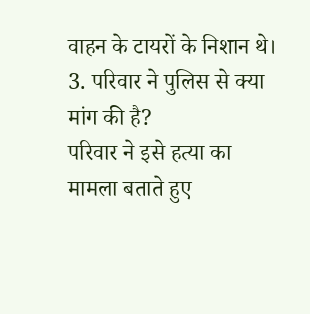वाहन के टायरों के निशान थे।
3. परिवार ने पुलिस से क्या मांग की है?
परिवार ने इसे हत्या का मामला बताते हुए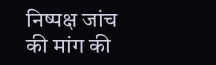निष्पक्ष जांच की मांग की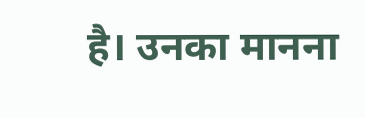है। उनका मानना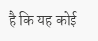है कि यह कोई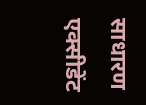साधारण एक्सीडेंट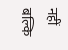नहीं बल्कि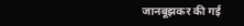जानबूझकर की गई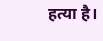हत्या है।